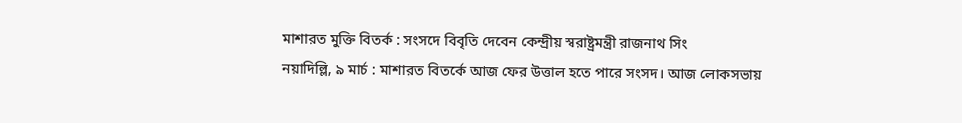মাশারত মুক্তি বিতর্ক : সংসদে বিবৃতি দেবেন কেন্দ্রীয় স্বরাষ্ট্রমন্ত্রী রাজনাথ সিং
নয়াদিল্লি, ৯ মার্চ : মাশারত বিতর্কে আজ ফের উত্তাল হতে পারে সংসদ। আজ লোকসভায়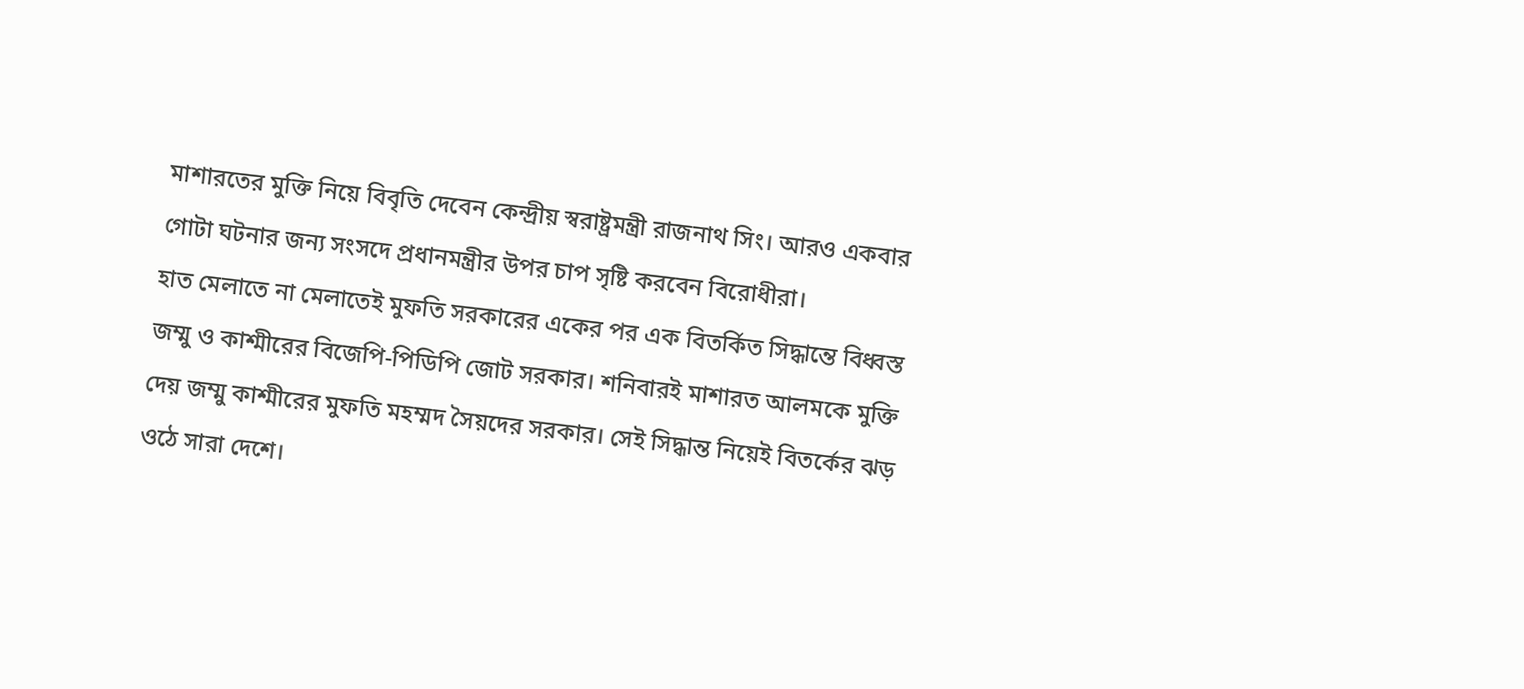মাশারতের মুক্তি নিয়ে বিবৃতি দেবেন কেন্দ্রীয় স্বরাষ্ট্রমন্ত্রী রাজনাথ সিং। আরও একবার গোটা ঘটনার জন্য সংসদে প্রধানমন্ত্রীর উপর চাপ সৃষ্টি করবেন বিরোধীরা।
হাত মেলাতে না মেলাতেই মুফতি সরকারের একের পর এক বিতর্কিত সিদ্ধান্তে বিধ্বস্ত জম্মু ও কাশ্মীরের বিজেপি-পিডিপি জোট সরকার। শনিবারই মাশারত আলমকে মুক্তি দেয় জম্মু কাশ্মীরের মুফতি মহম্মদ সৈয়দের সরকার। সেই সিদ্ধান্ত নিয়েই বিতর্কের ঝড় ওঠে সারা দেশে।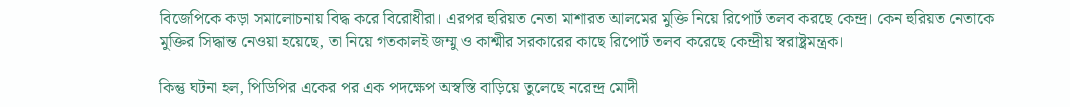বিজেপিকে কড়া সমালোচনায় বিদ্ধ করে বিরোধীরা। এরপর হুরিয়ত নেতা মাশারত আলমের মুক্তি নিয়ে রিপোর্ট তলব করছে কেন্দ্র। কেন হুরিয়ত নেতাকে মুক্তির সিদ্ধান্ত নেওয়া হয়েছে, তা নিয়ে গতকালই জম্মু ও কাশ্মীর সরকারের কাছে রিপোর্ট তলব করেছে কেন্দ্রীয় স্বরাষ্ট্রমন্ত্রক।

কিন্তু ঘটনা হল, পিডিপির একের পর এক পদক্ষেপ অস্বস্তি বাড়িয়ে তুলেছে নরেন্দ্র মোদী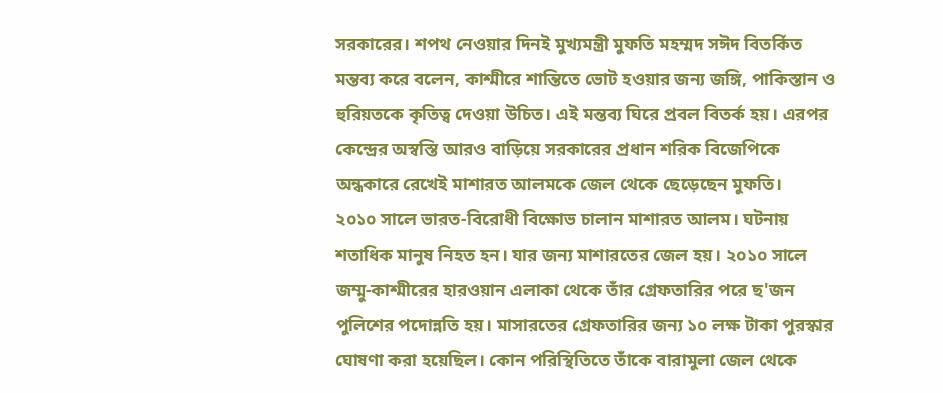সরকারের। শপথ নেওয়ার দিনই মুখ্যমন্ত্রী মুফতি মহম্মদ সঈদ বিতর্কিত মন্তব্য করে বলেন, কাশ্মীরে শান্তিতে ভোট হওয়ার জন্য জঙ্গি, পাকিস্তান ও হুরিয়তকে কৃতিত্ব দেওয়া উচিত। এই মন্তব্য ঘিরে প্রবল বিতর্ক হয়। এরপর কেন্দ্রের অস্বস্তি আরও বাড়িয়ে সরকারের প্রধান শরিক বিজেপিকে অন্ধকারে রেখেই মাশারত আলমকে জেল থেকে ছেড়েছেন মুফতি।
২০১০ সালে ভারত-বিরোধী বিক্ষোভ চালান মাশারত আলম। ঘটনায় শতাধিক মানুষ নিহত হন। যার জন্য মাশারতের জেল হয়। ২০১০ সালে জম্মু-কাশ্মীরের হারওয়ান এলাকা থেকে তাঁর গ্রেফতারির পরে ছ'জন পুলিশের পদোন্নতি হয়। মাসারতের গ্রেফতারির জন্য ১০ লক্ষ টাকা পুরস্কার ঘোষণা করা হয়েছিল। কোন পরিস্থিতিতে তাঁকে বারামুলা জেল থেকে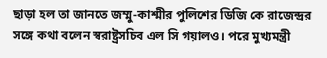ছাড়া হল তা জানতে জম্মু-কাশ্মীর পুলিশের ডিজি কে রাজেন্দ্রর সঙ্গে কথা বলেন স্বরাষ্ট্রসচিব এল সি গয়ালও। পরে মুখ্যমন্ত্রী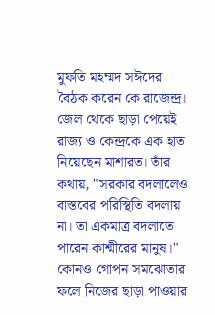মুফতি মহম্মদ সঈদের বৈঠক করেন কে রাজেন্দ্র।
জেল থেকে ছাড়া পেয়েই রাজ্য ও কেন্দ্রকে এক হাত নিয়েছেন মাশারত। তাঁর কথায়, "সরকার বদলালেও বাস্তবের পরিস্থিতি বদলায় না। তা একমাত্র বদলাতে পারেন কাশ্মীরের মানুষ।" কোনও গোপন সমঝোতার ফলে নিজের ছাড়া পাওয়ার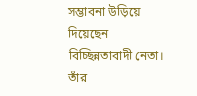সম্ভাবনা উড়িয়ে দিয়েছেন বিচ্ছিন্নতাবাদী নেতা। তাঁর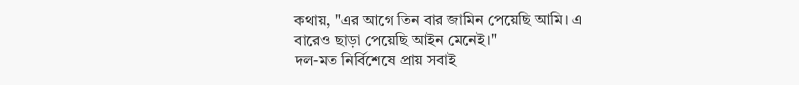কথায়, "এর আগে তিন বার জামিন পেয়েছি আমি। এ বারেও ছাড়া পেয়েছি আইন মেনেই।"
দল-মত নির্বিশেষে প্রায় সবাই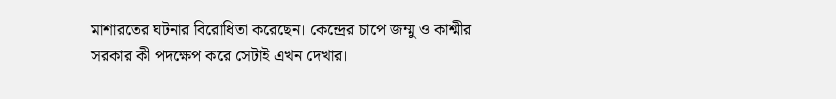মাশারতের ঘটনার বিরোধিতা করেছেন। কেন্দ্রের চাপে জম্মু ও কাশ্মীর সরকার কী পদক্ষেপ করে সেটাই এখন দেখার।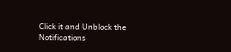Click it and Unblock the Notifications